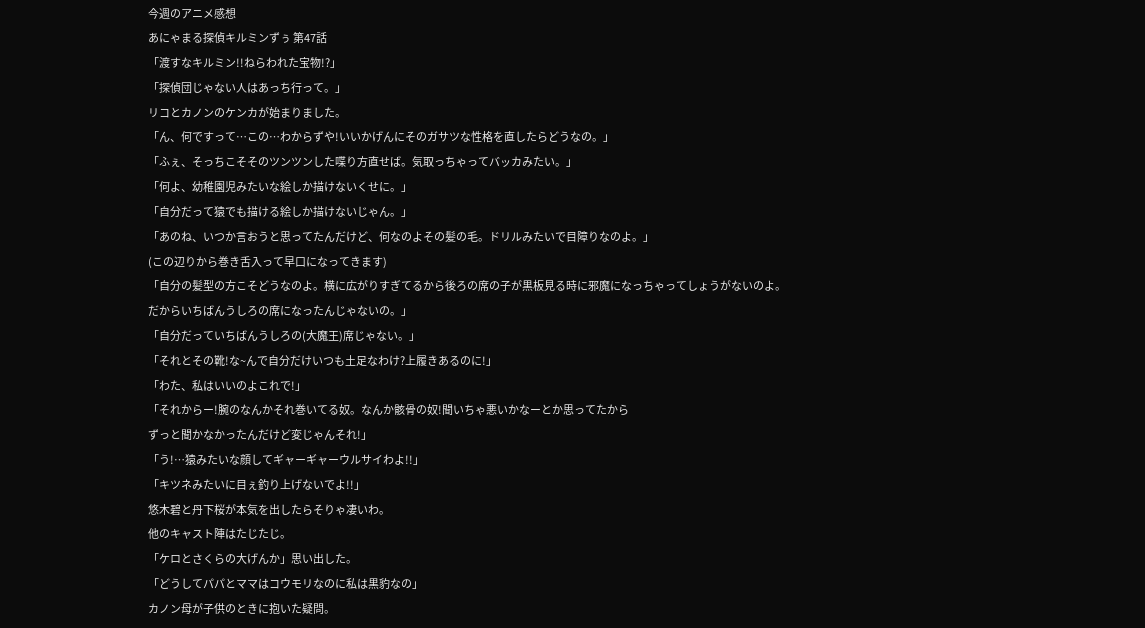今週のアニメ感想
あにゃまる探偵キルミンずぅ 第47話
「渡すなキルミン!!ねらわれた宝物!?」
「探偵団じゃない人はあっち行って。」
リコとカノンのケンカが始まりました。
「ん、何ですって…この…わからずや!いいかげんにそのガサツな性格を直したらどうなの。」
「ふぇ、そっちこそそのツンツンした喋り方直せば。気取っちゃってバッカみたい。」
「何よ、幼稚園児みたいな絵しか描けないくせに。」
「自分だって猿でも描ける絵しか描けないじゃん。」
「あのね、いつか言おうと思ってたんだけど、何なのよその髪の毛。ドリルみたいで目障りなのよ。」
(この辺りから巻き舌入って早口になってきます)
「自分の髪型の方こそどうなのよ。横に広がりすぎてるから後ろの席の子が黒板見る時に邪魔になっちゃってしょうがないのよ。
だからいちばんうしろの席になったんじゃないの。」
「自分だっていちばんうしろの(大魔王)席じゃない。」
「それとその靴!な~んで自分だけいつも土足なわけ?上履きあるのに!」
「わた、私はいいのよこれで!」
「それからー!腕のなんかそれ巻いてる奴。なんか骸骨の奴!聞いちゃ悪いかなーとか思ってたから
ずっと聞かなかったんだけど変じゃんそれ!」
「う!…猿みたいな顔してギャーギャーウルサイわよ!!」
「キツネみたいに目ぇ釣り上げないでよ!!」
悠木碧と丹下桜が本気を出したらそりゃ凄いわ。
他のキャスト陣はたじたじ。
「ケロとさくらの大げんか」思い出した。
「どうしてパパとママはコウモリなのに私は黒豹なの」
カノン母が子供のときに抱いた疑問。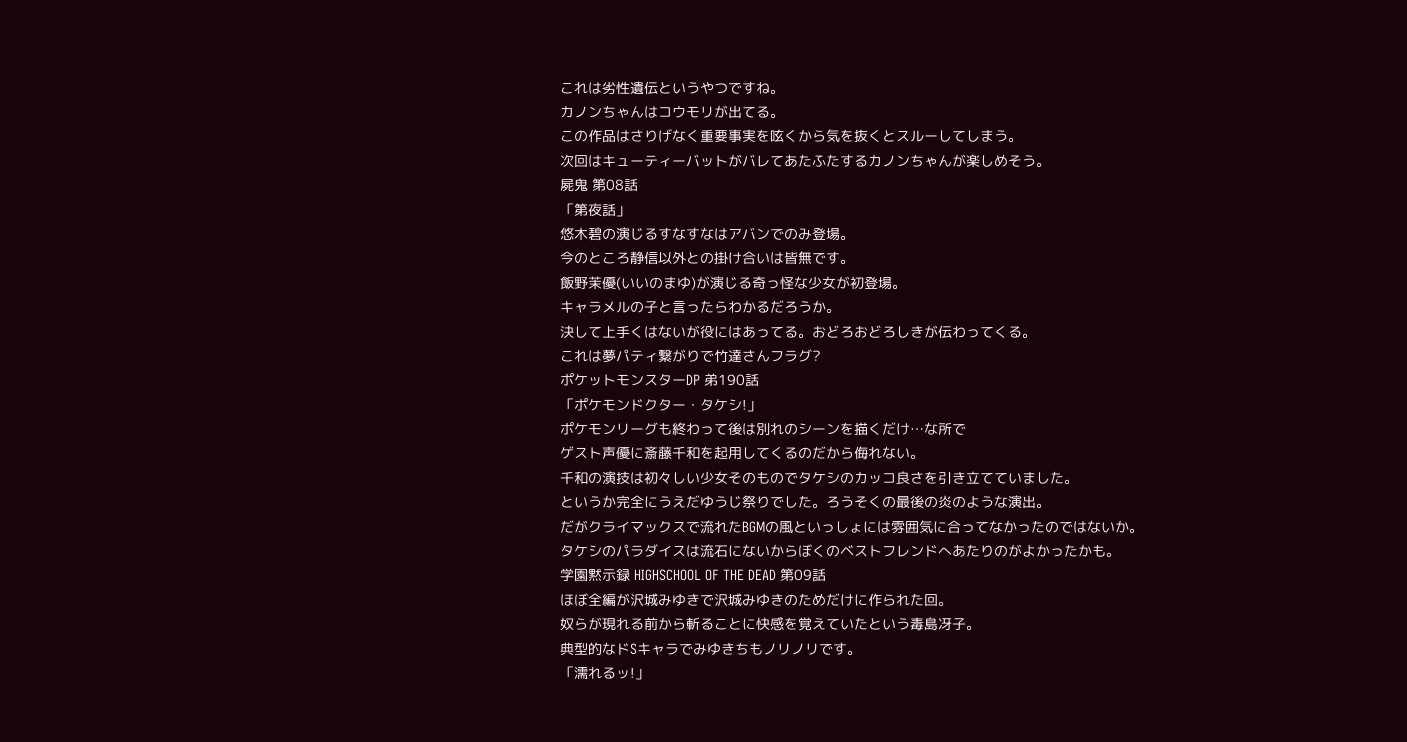これは劣性遺伝というやつですね。
カノンちゃんはコウモリが出てる。
この作品はさりげなく重要事実を呟くから気を抜くとスルーしてしまう。
次回はキューティーバットがバレてあたふたするカノンちゃんが楽しめそう。
屍鬼 第08話
「第夜話」
悠木碧の演じるすなすなはアバンでのみ登場。
今のところ静信以外との掛け合いは皆無です。
飯野茉優(いいのまゆ)が演じる奇っ怪な少女が初登場。
キャラメルの子と言ったらわかるだろうか。
決して上手くはないが役にはあってる。おどろおどろしきが伝わってくる。
これは夢パティ繋がりで竹達さんフラグ?
ポケットモンスターDP 弟190話
「ポケモンドクター・タケシ!」
ポケモンリーグも終わって後は別れのシーンを描くだけ…な所で
ゲスト声優に斎藤千和を起用してくるのだから侮れない。
千和の演技は初々しい少女そのものでタケシのカッコ良さを引き立てていました。
というか完全にうえだゆうじ祭りでした。ろうそくの最後の炎のような演出。
だがクライマックスで流れたBGMの風といっしょには雰囲気に合ってなかったのではないか。
タケシのパラダイスは流石にないからぼくのベストフレンドへあたりのがよかったかも。
学園黙示録 HIGHSCHOOL OF THE DEAD 第09話
ほぼ全編が沢城みゆきで沢城みゆきのためだけに作られた回。
奴らが現れる前から斬ることに快感を覚えていたという毒島冴子。
典型的なドSキャラでみゆきちもノリノリです。
「濡れるッ!」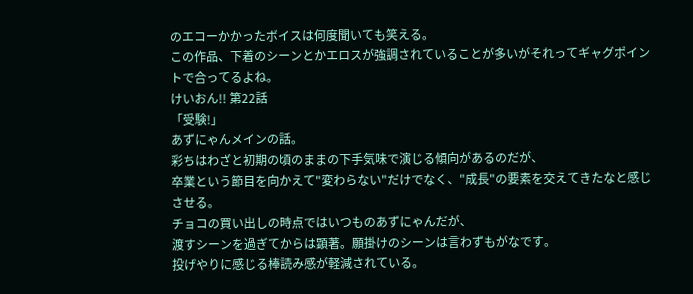のエコーかかったボイスは何度聞いても笑える。
この作品、下着のシーンとかエロスが強調されていることが多いがそれってギャグポイントで合ってるよね。
けいおん!! 第22話
「受験!」
あずにゃんメインの話。
彩ちはわざと初期の頃のままの下手気味で演じる傾向があるのだが、
卒業という節目を向かえて"変わらない"だけでなく、"成長"の要素を交えてきたなと感じさせる。
チョコの買い出しの時点ではいつものあずにゃんだが、
渡すシーンを過ぎてからは顕著。願掛けのシーンは言わずもがなです。
投げやりに感じる棒読み感が軽減されている。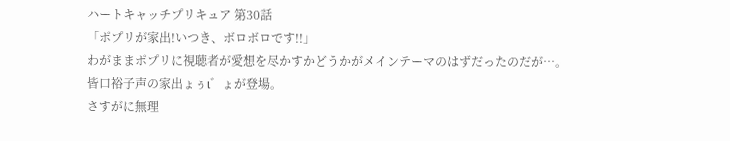ハートキャッチプリキュア 第30話
「ポプリが家出!いつき、ボロボロです!!」
わがままポプリに視聴者が愛想を尽かすかどうかがメインテーマのはずだったのだが…。
皆口裕子声の家出ょぅι゛ょが登場。
さすがに無理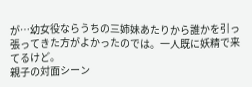が…幼女役ならうちの三姉妹あたりから誰かを引っ張ってきた方がよかったのでは。一人既に妖精で来てるけど。
親子の対面シーン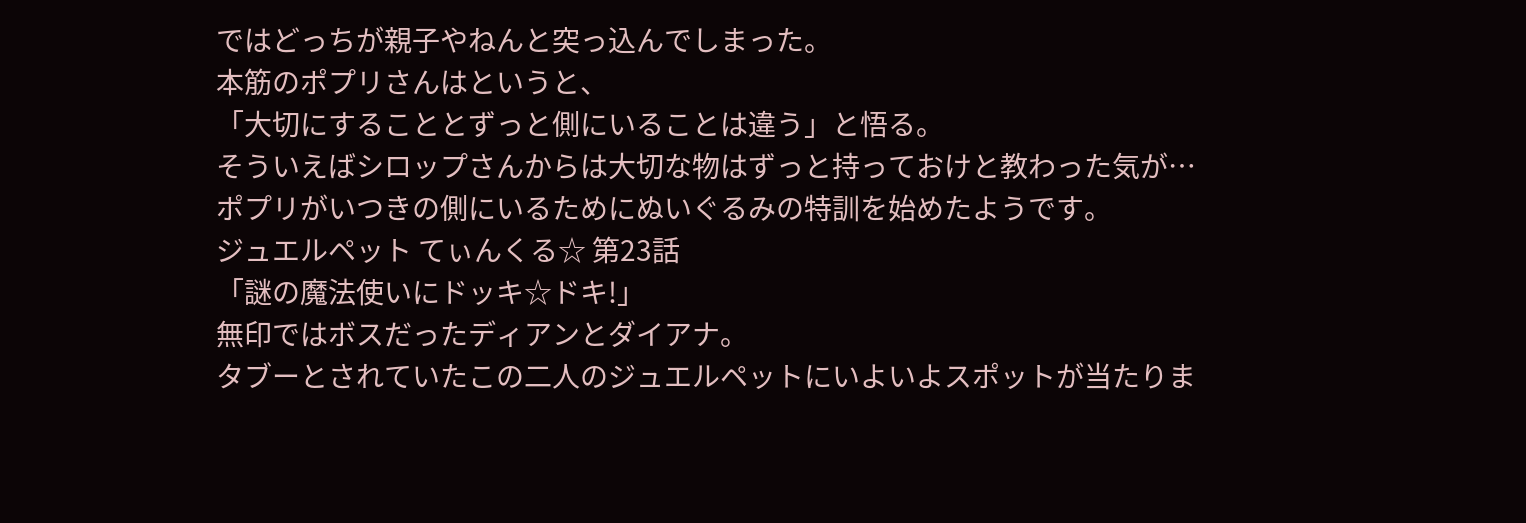ではどっちが親子やねんと突っ込んでしまった。
本筋のポプリさんはというと、
「大切にすることとずっと側にいることは違う」と悟る。
そういえばシロップさんからは大切な物はずっと持っておけと教わった気が…
ポプリがいつきの側にいるためにぬいぐるみの特訓を始めたようです。
ジュエルペット てぃんくる☆ 第23話
「謎の魔法使いにドッキ☆ドキ!」
無印ではボスだったディアンとダイアナ。
タブーとされていたこの二人のジュエルペットにいよいよスポットが当たりま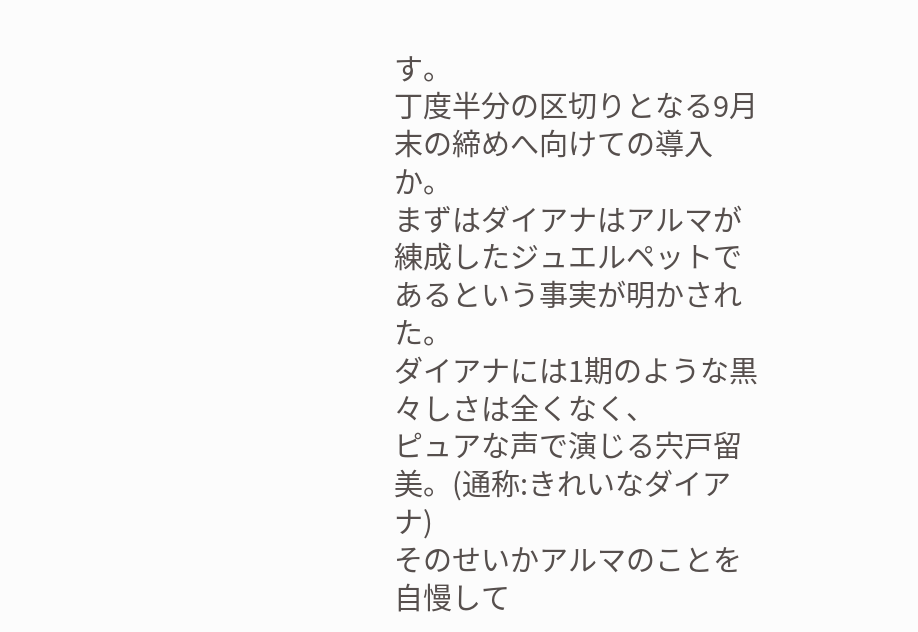す。
丁度半分の区切りとなる9月末の締めへ向けての導入か。
まずはダイアナはアルマが練成したジュエルペットであるという事実が明かされた。
ダイアナには1期のような黒々しさは全くなく、
ピュアな声で演じる宍戸留美。(通称:きれいなダイアナ)
そのせいかアルマのことを自慢して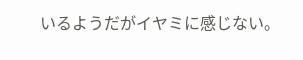いるようだがイヤミに感じない。